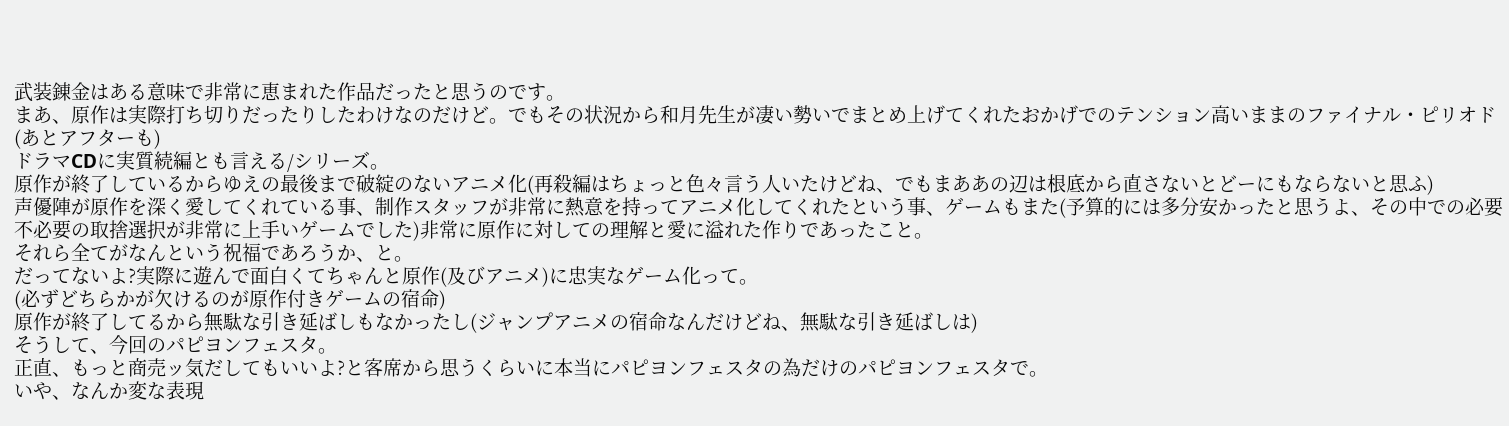武装錬金はある意味で非常に恵まれた作品だったと思うのです。
まあ、原作は実際打ち切りだったりしたわけなのだけど。でもその状況から和月先生が凄い勢いでまとめ上げてくれたおかげでのテンション高いままのファイナル・ピリオド(あとアフターも)
ドラマCDに実質続編とも言える/シリーズ。
原作が終了しているからゆえの最後まで破綻のないアニメ化(再殺編はちょっと色々言う人いたけどね、でもまああの辺は根底から直さないとどーにもならないと思ふ)
声優陣が原作を深く愛してくれている事、制作スタッフが非常に熱意を持ってアニメ化してくれたという事、ゲームもまた(予算的には多分安かったと思うよ、その中での必要不必要の取捨選択が非常に上手いゲームでした)非常に原作に対しての理解と愛に溢れた作りであったこと。
それら全てがなんという祝福であろうか、と。
だってないよ?実際に遊んで面白くてちゃんと原作(及びアニメ)に忠実なゲーム化って。
(必ずどちらかが欠けるのが原作付きゲームの宿命)
原作が終了してるから無駄な引き延ばしもなかったし(ジャンプアニメの宿命なんだけどね、無駄な引き延ばしは)
そうして、今回のパピヨンフェスタ。
正直、もっと商売ッ気だしてもいいよ?と客席から思うくらいに本当にパピヨンフェスタの為だけのパピヨンフェスタで。
いや、なんか変な表現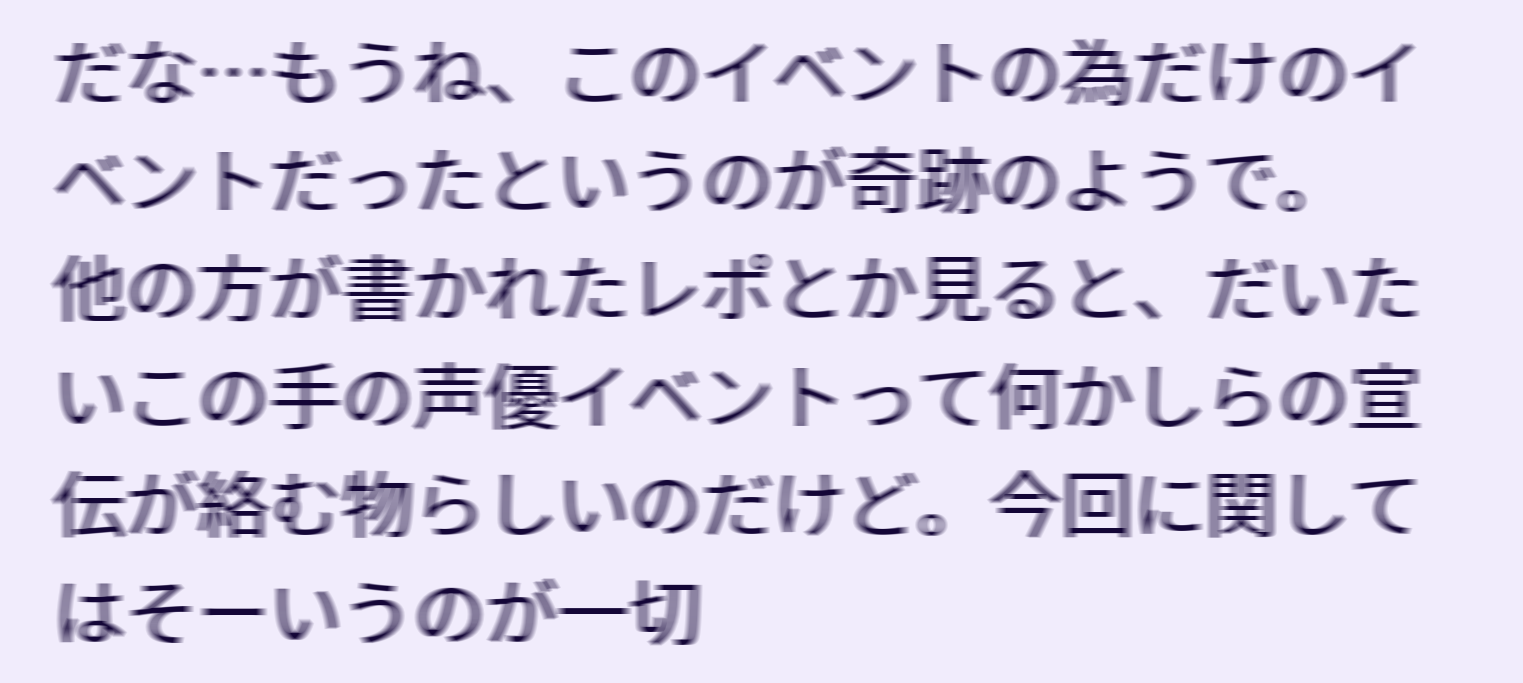だな…もうね、このイベントの為だけのイベントだったというのが奇跡のようで。
他の方が書かれたレポとか見ると、だいたいこの手の声優イベントって何かしらの宣伝が絡む物らしいのだけど。今回に関してはそーいうのが一切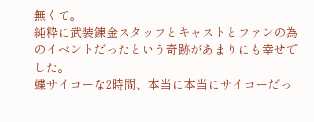無くて。
純粋に武装錬金スタッフとキャストとファンの為のイベントだったという奇跡があまりにも幸せでした。
蝶サイコーな2時間、本当に本当にサイコーだっ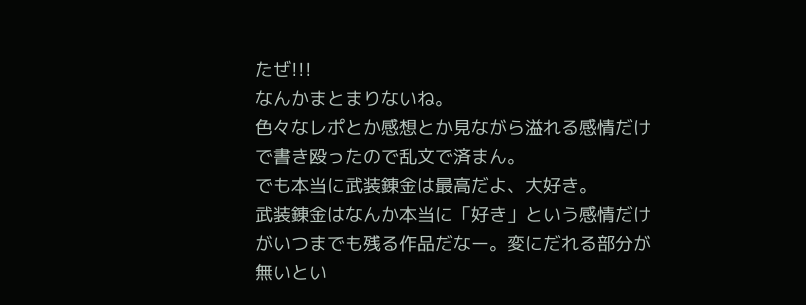たぜ!!!
なんかまとまりないね。
色々なレポとか感想とか見ながら溢れる感情だけで書き殴ったので乱文で済まん。
でも本当に武装錬金は最高だよ、大好き。
武装錬金はなんか本当に「好き」という感情だけがいつまでも残る作品だなー。変にだれる部分が無いとい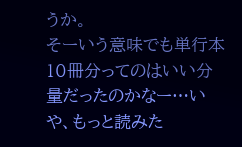うか。
そーいう意味でも単行本10冊分ってのはいい分量だったのかなー…いや、もっと読みた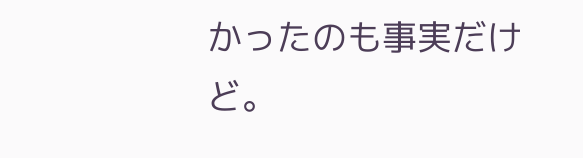かったのも事実だけど。